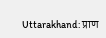Uttarakhand: प्राण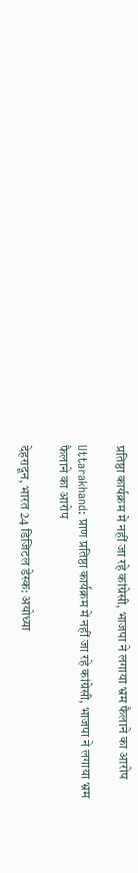प्रतिष्ठा कार्यक्रम में नहीं जा रहे कांग्रेसी, भाजपा ने लगाया भ्रम फैलाने का आरोप

Uttarakhand: प्राण प्रतिष्ठा कार्यक्रम में नहीं जा रहे कांग्रेसी, भाजपा ने लगाया भ्रम फैलाने का आरोप

देहरादून, भारत 24 डिजिटल डेस्क: अयोध्या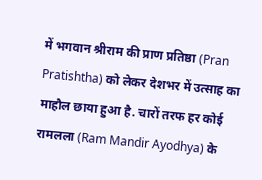में भगवान श्रीराम की प्राण प्रतिष्ठा (Pran Pratishtha) को लेकर देशभर में उत्साह का माहौल छाया हुआ है. चारों तरफ हर कोई रामलला (Ram Mandir Ayodhya) के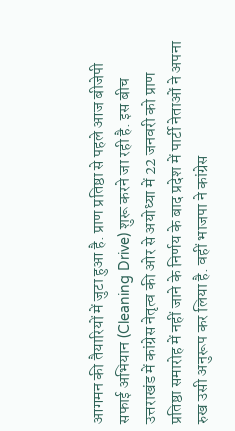आगमन की तैयारियों में जुटा हुआ है. प्राण प्रतिष्ठा से पहले आज बीजेपी सफाई अभियान (Cleaning Drive) शुरू करने जा रही है. इस बीच उत्तराखंड में कांग्रेस नेतृत्व की ओर से अयोध्या में 22 जनवरी को प्राण प्रतिष्ठा समारोह में नहीं जाने के निर्णय के बाद प्रदेश में पार्टी नेताओं ने अपना रुख उसी अनुरूप कर लिया है. वहीं भाजपा ने कांग्रेस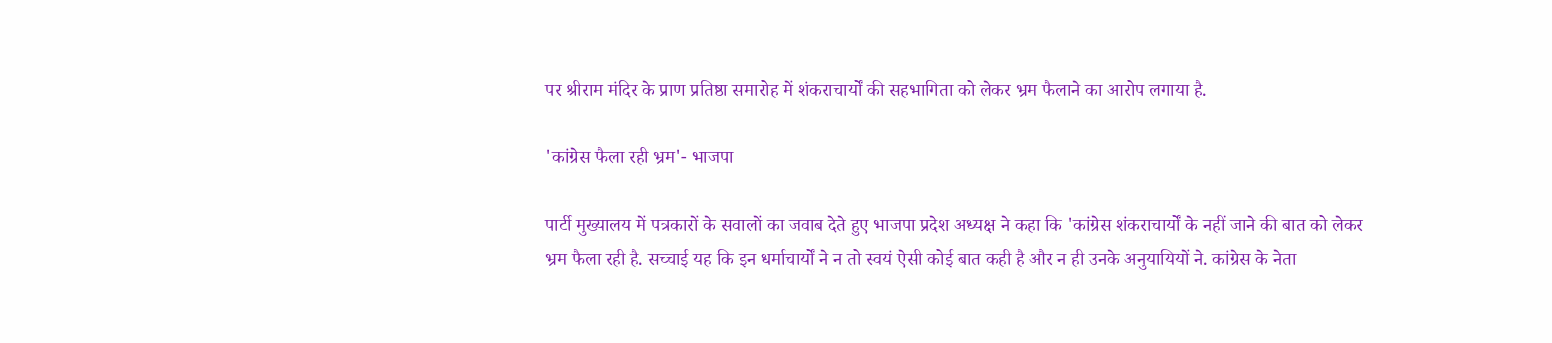पर श्रीराम मंदिर के प्राण प्रतिष्ठा समारोह में शंकराचार्यों की सहभागिता को लेकर भ्रम फैलाने का आरोप लगाया है.

'कांग्रेस फैला रही भ्रम'- भाजपा

पार्टी मुख्यालय में पत्रकारों के सवालों का जवाब देते हुए भाजपा प्रदेश अध्यक्ष ने कहा कि 'कांग्रेस शंकराचार्यों के नहीं जाने की बात को लेकर भ्रम फैला रही है. सच्चाई यह कि इन धर्माचार्यों ने न तो स्वयं ऐसी कोई बात कही है और न ही उनके अनुयायियों ने. कांग्रेस के नेता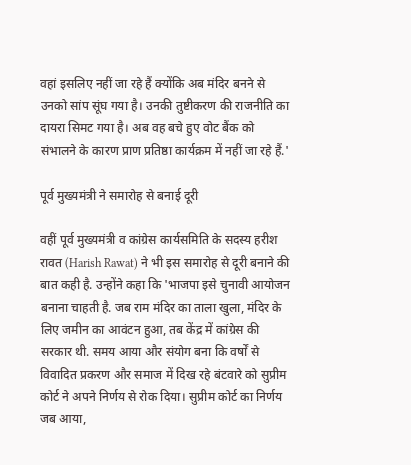वहां इसलिए नहीं जा रहे हैं क्योंकि अब मंदिर बनने से उनको सांप सूंघ गया है। उनकी तुष्टीकरण की राजनीति का दायरा सिमट गया है। अब वह बचे हुए वोट बैंक को संभालने के कारण प्राण प्रतिष्ठा कार्यक्रम में नहीं जा रहे हैं.'

पूर्व मुख्यमंत्री ने समारोह से बनाई दूरी

वहीं पूर्व मुख्यमंत्री व कांग्रेस कार्यसमिति के सदस्य हरीश रावत (Harish Rawat) ने भी इस समारोह से दूरी बनाने की बात कही है. उन्होंने कहा कि 'भाजपा इसे चुनावी आयोजन बनाना चाहती है. जब राम मंदिर का ताला खुला, मंदिर के लिए जमीन का आवंटन हुआ, तब केंद्र में कांग्रेस की सरकार थी. समय आया और संयोग बना कि वर्षों से विवादित प्रकरण और समाज में दिख रहे बंटवारे को सुप्रीम कोर्ट ने अपने निर्णय से रोक दिया। सुप्रीम कोर्ट का निर्णय जब आया,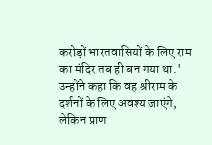करोड़ों भारतवासियों के लिए राम का मंदिर तब ही बन गया था.' उन्होंने कहा कि वह श्रीराम के दर्शनों के लिए अवश्य जाएंगे, लेकिन प्राण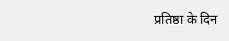प्रतिष्ठा के दिन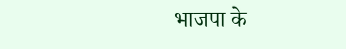भाजपा के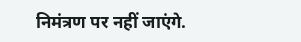निमंत्रण पर नहीं जाएंगे.